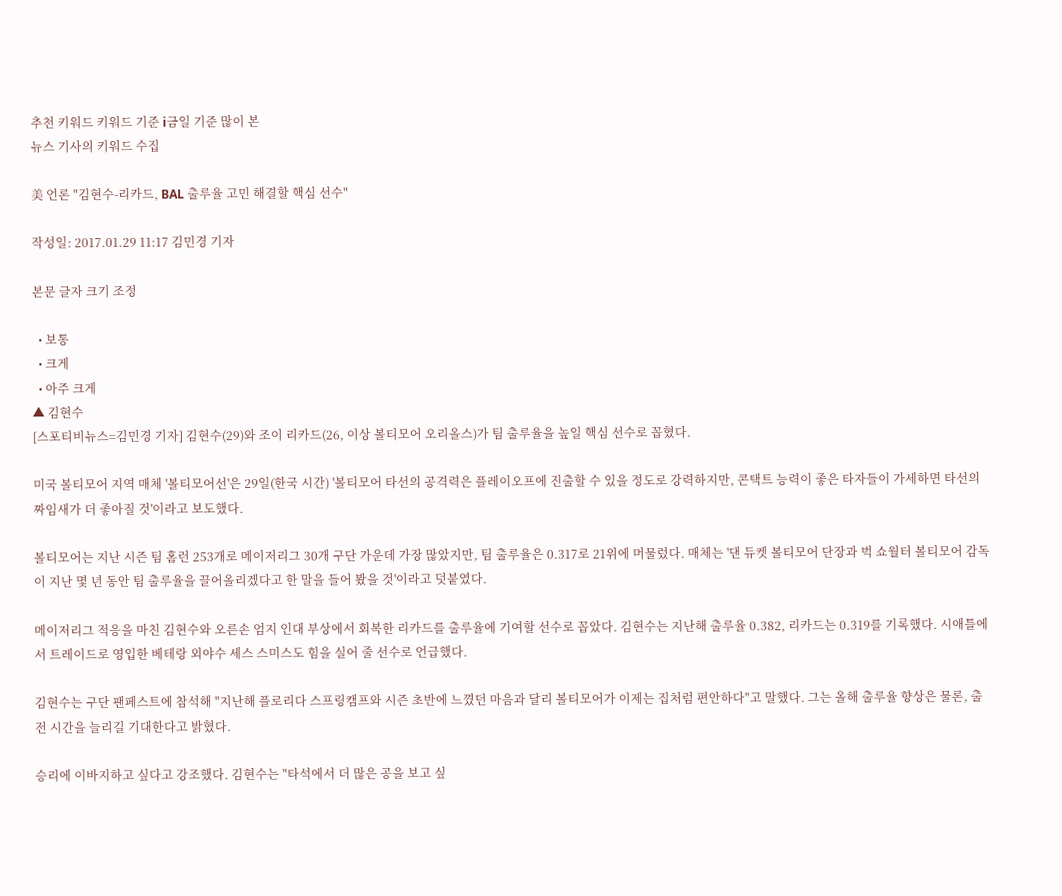추천 키워드 키워드 기준 i금일 기준 많이 본
뉴스 기사의 키워드 수집

美 언론 "김현수-리카드, BAL 출루율 고민 해결할 핵심 선수"

작성일: 2017.01.29 11:17 김민경 기자

본문 글자 크기 조정

  • 보통
  • 크게
  • 아주 크게
▲ 김현수
[스포티비뉴스=김민경 기자] 김현수(29)와 조이 리카드(26, 이상 볼티모어 오리올스)가 팀 출루율을 높일 핵심 선수로 꼽혔다.

미국 볼티모어 지역 매체 '볼티모어선'은 29일(한국 시간) '볼티모어 타선의 공격력은 플레이오프에 진출할 수 있을 정도로 강력하지만, 콘택트 능력이 좋은 타자들이 가세하면 타선의 짜임새가 더 좋아질 것'이라고 보도했다.

볼티모어는 지난 시즌 팀 홈런 253개로 메이저리그 30개 구단 가운데 가장 많았지만, 팀 출루율은 0.317로 21위에 머물렀다. 매체는 '댄 듀켓 볼티모어 단장과 벅 쇼월터 볼티모어 감독이 지난 몇 년 동안 팀 출루율을 끌어올리겠다고 한 말을 들어 봤을 것'이라고 덧붙였다.

메이저리그 적응을 마친 김현수와 오른손 엄지 인대 부상에서 회복한 리카드를 출루율에 기여할 선수로 꼽았다. 김현수는 지난해 출루율 0.382, 리카드는 0.319를 기록했다. 시애틀에서 트레이드로 영입한 베테랑 외야수 세스 스미스도 힘을 실어 줄 선수로 언급했다.

김현수는 구단 팬페스트에 참석해 "지난해 플로리다 스프링캠프와 시즌 초반에 느꼈던 마음과 달리 볼티모어가 이제는 집처럼 편안하다"고 말했다. 그는 올해 출루율 향상은 물론, 출전 시간을 늘리길 기대한다고 밝혔다.

승리에 이바지하고 싶다고 강조했다. 김현수는 "타석에서 더 많은 공을 보고 싶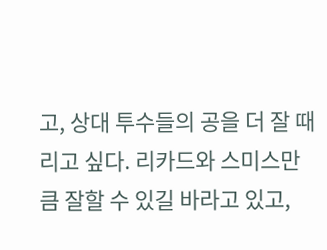고, 상대 투수들의 공을 더 잘 때리고 싶다. 리카드와 스미스만큼 잘할 수 있길 바라고 있고,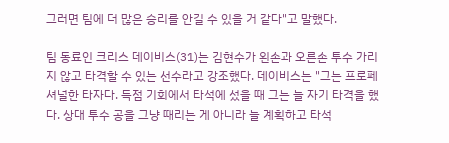그러면 팀에 더 많은 승리를 안길 수 있을 거 같다"고 말했다.

팀 동료인 크리스 데이비스(31)는 김현수가 왼손과 오른손 투수 가리지 않고 타격할 수 있는 선수라고 강조했다. 데이비스는 "그는 프로페셔널한 타자다. 득점 기회에서 타석에 섰을 때 그는 늘 자기 타격을 했다. 상대 투수 공을 그냥 때리는 게 아니라 늘 계획하고 타석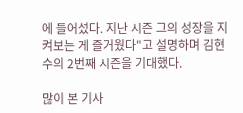에 들어섰다. 지난 시즌 그의 성장을 지켜보는 게 즐거웠다"고 설명하며 김현수의 2번째 시즌을 기대했다.

많이 본 기사